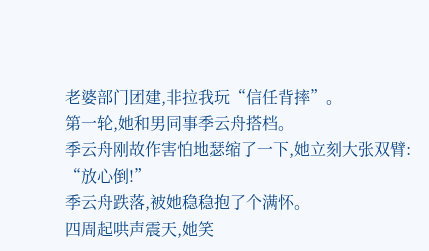老婆部门团建,非拉我玩“信任背摔”。
第一轮,她和男同事季云舟搭档。
季云舟刚故作害怕地瑟缩了一下,她立刻大张双臂:
“放心倒!”
季云舟跌落,被她稳稳抱了个满怀。
四周起哄声震天,她笑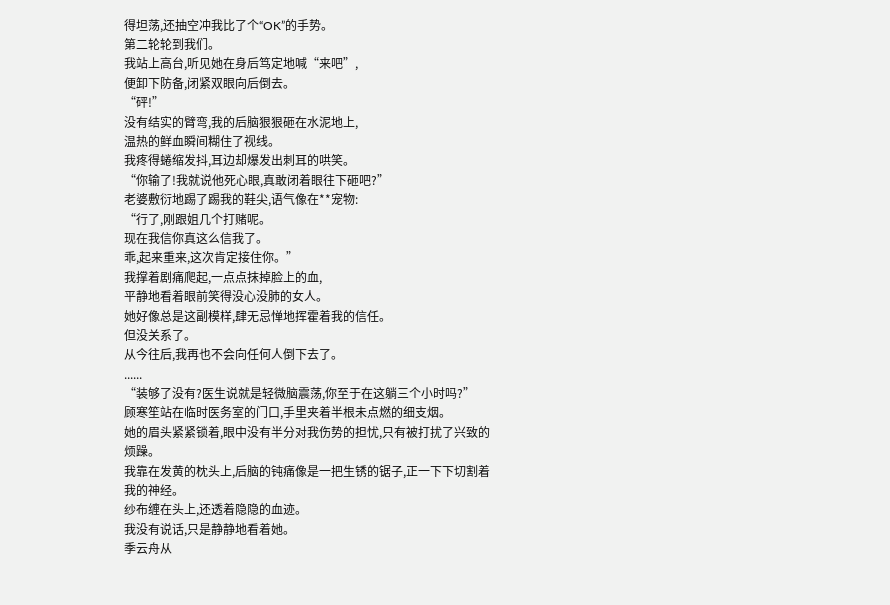得坦荡,还抽空冲我比了个“OK”的手势。
第二轮轮到我们。
我站上高台,听见她在身后笃定地喊“来吧”,
便卸下防备,闭紧双眼向后倒去。
“砰!”
没有结实的臂弯,我的后脑狠狠砸在水泥地上,
温热的鲜血瞬间糊住了视线。
我疼得蜷缩发抖,耳边却爆发出刺耳的哄笑。
“你输了!我就说他死心眼,真敢闭着眼往下砸吧?”
老婆敷衍地踢了踢我的鞋尖,语气像在**宠物:
“行了,刚跟姐几个打赌呢。
现在我信你真这么信我了。
乖,起来重来,这次肯定接住你。”
我撑着剧痛爬起,一点点抹掉脸上的血,
平静地看着眼前笑得没心没肺的女人。
她好像总是这副模样,肆无忌惮地挥霍着我的信任。
但没关系了。
从今往后,我再也不会向任何人倒下去了。
......
“装够了没有?医生说就是轻微脑震荡,你至于在这躺三个小时吗?”
顾寒笙站在临时医务室的门口,手里夹着半根未点燃的细支烟。
她的眉头紧紧锁着,眼中没有半分对我伤势的担忧,只有被打扰了兴致的烦躁。
我靠在发黄的枕头上,后脑的钝痛像是一把生锈的锯子,正一下下切割着我的神经。
纱布缠在头上,还透着隐隐的血迹。
我没有说话,只是静静地看着她。
季云舟从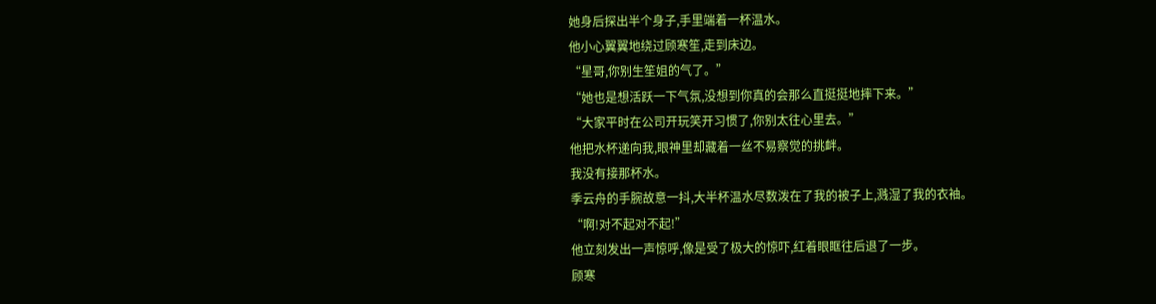她身后探出半个身子,手里端着一杯温水。
他小心翼翼地绕过顾寒笙,走到床边。
“星哥,你别生笙姐的气了。”
“她也是想活跃一下气氛,没想到你真的会那么直挺挺地摔下来。”
“大家平时在公司开玩笑开习惯了,你别太往心里去。”
他把水杯递向我,眼神里却藏着一丝不易察觉的挑衅。
我没有接那杯水。
季云舟的手腕故意一抖,大半杯温水尽数泼在了我的被子上,溅湿了我的衣袖。
“啊!对不起对不起!”
他立刻发出一声惊呼,像是受了极大的惊吓,红着眼眶往后退了一步。
顾寒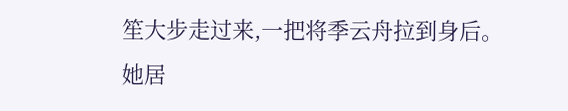笙大步走过来,一把将季云舟拉到身后。
她居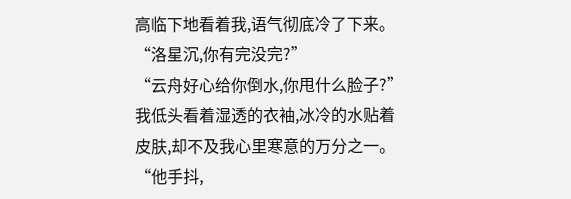高临下地看着我,语气彻底冷了下来。
“洛星沉,你有完没完?”
“云舟好心给你倒水,你甩什么脸子?”
我低头看着湿透的衣袖,冰冷的水贴着皮肤,却不及我心里寒意的万分之一。
“他手抖,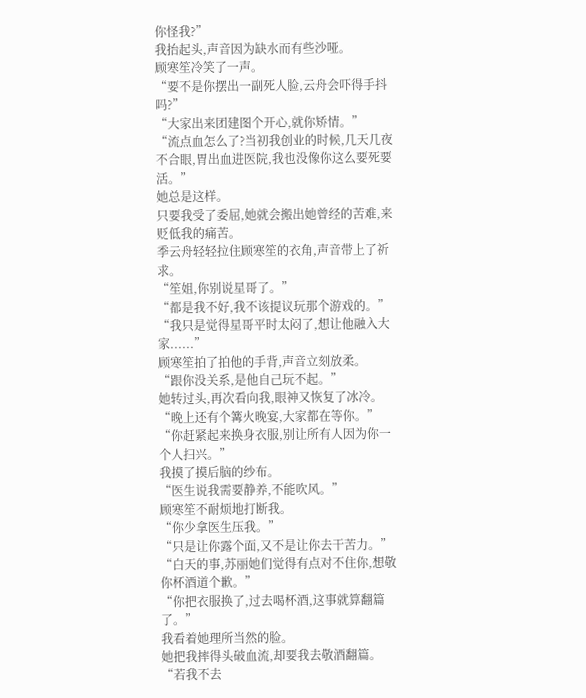你怪我?”
我抬起头,声音因为缺水而有些沙哑。
顾寒笙冷笑了一声。
“要不是你摆出一副死人脸,云舟会吓得手抖吗?”
“大家出来团建图个开心,就你矫情。”
“流点血怎么了?当初我创业的时候,几天几夜不合眼,胃出血进医院,我也没像你这么要死要活。”
她总是这样。
只要我受了委屈,她就会搬出她曾经的苦难,来贬低我的痛苦。
季云舟轻轻拉住顾寒笙的衣角,声音带上了祈求。
“笙姐,你别说星哥了。”
“都是我不好,我不该提议玩那个游戏的。”
“我只是觉得星哥平时太闷了,想让他融入大家......”
顾寒笙拍了拍他的手背,声音立刻放柔。
“跟你没关系,是他自己玩不起。”
她转过头,再次看向我,眼神又恢复了冰冷。
“晚上还有个篝火晚宴,大家都在等你。”
“你赶紧起来换身衣服,别让所有人因为你一个人扫兴。”
我摸了摸后脑的纱布。
“医生说我需要静养,不能吹风。”
顾寒笙不耐烦地打断我。
“你少拿医生压我。”
“只是让你露个面,又不是让你去干苦力。”
“白天的事,苏丽她们觉得有点对不住你,想敬你杯酒道个歉。”
“你把衣服换了,过去喝杯酒,这事就算翻篇了。”
我看着她理所当然的脸。
她把我摔得头破血流,却要我去敬酒翻篇。
“若我不去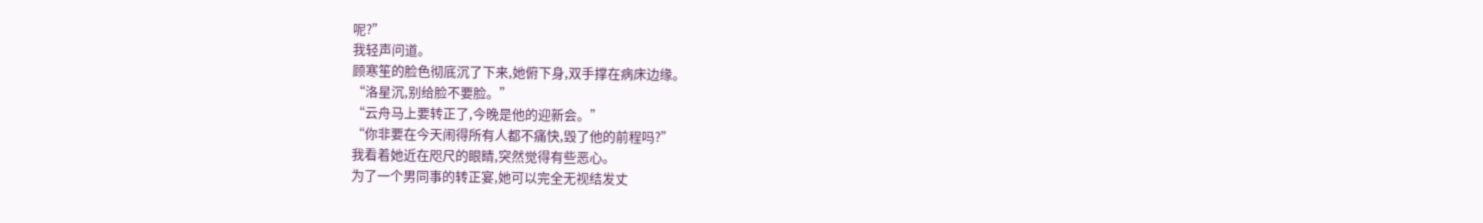呢?”
我轻声问道。
顾寒笙的脸色彻底沉了下来,她俯下身,双手撑在病床边缘。
“洛星沉,别给脸不要脸。”
“云舟马上要转正了,今晚是他的迎新会。”
“你非要在今天闹得所有人都不痛快,毁了他的前程吗?”
我看着她近在咫尺的眼睛,突然觉得有些恶心。
为了一个男同事的转正宴,她可以完全无视结发丈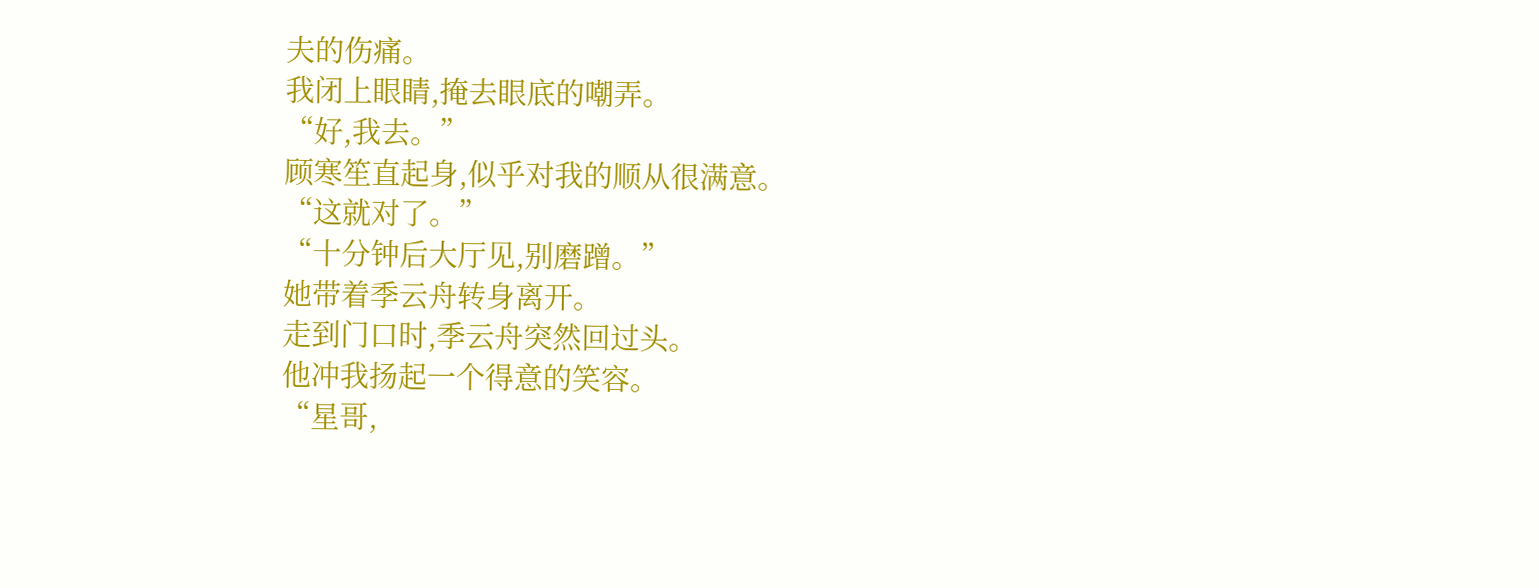夫的伤痛。
我闭上眼睛,掩去眼底的嘲弄。
“好,我去。”
顾寒笙直起身,似乎对我的顺从很满意。
“这就对了。”
“十分钟后大厅见,别磨蹭。”
她带着季云舟转身离开。
走到门口时,季云舟突然回过头。
他冲我扬起一个得意的笑容。
“星哥,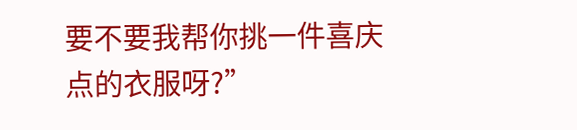要不要我帮你挑一件喜庆点的衣服呀?”